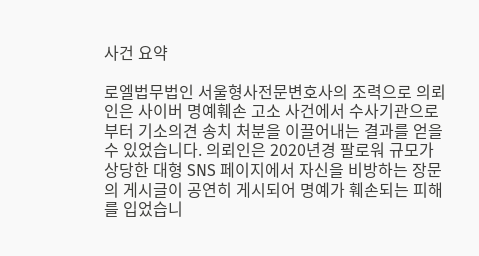사건 요약

로엘법무법인 서울형사전문변호사의 조력으로 의뢰인은 사이버 명예훼손 고소 사건에서 수사기관으로부터 기소의견 송치 처분을 이끌어내는 결과를 얻을 수 있었습니다. 의뢰인은 2020년경 팔로워 규모가 상당한 대형 SNS 페이지에서 자신을 비방하는 장문의 게시글이 공연히 게시되어 명예가 훼손되는 피해를 입었습니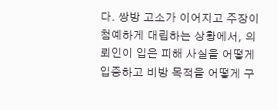다. 쌍방 고소가 이어지고 주장이 첨예하게 대립하는 상황에서, 의뢰인이 입은 피해 사실을 어떻게 입증하고 비방 목적을 어떻게 구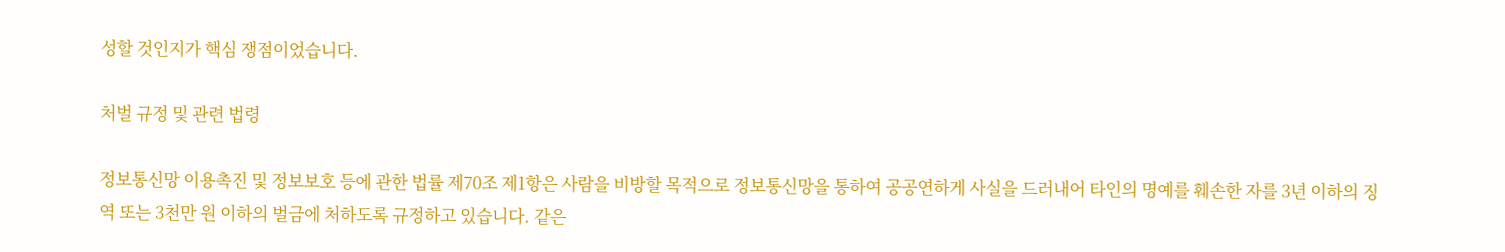성할 것인지가 핵심 쟁점이었습니다.

처벌 규정 및 관련 법령

정보통신망 이용촉진 및 정보보호 등에 관한 법률 제70조 제1항은 사람을 비방할 목적으로 정보통신망을 통하여 공공연하게 사실을 드러내어 타인의 명예를 훼손한 자를 3년 이하의 징역 또는 3천만 원 이하의 벌금에 처하도록 규정하고 있습니다. 같은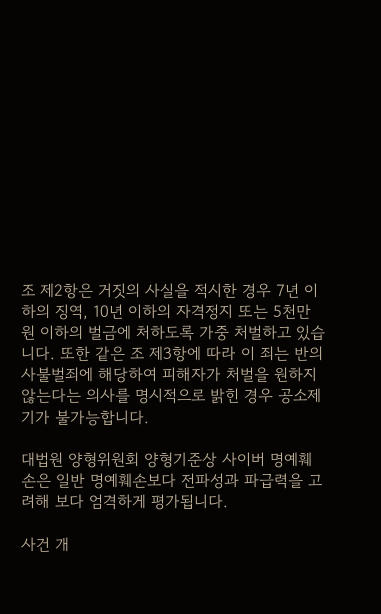조 제2항은 거짓의 사실을 적시한 경우 7년 이하의 징역, 10년 이하의 자격정지 또는 5천만 원 이하의 벌금에 처하도록 가중 처벌하고 있습니다. 또한 같은 조 제3항에 따라 이 죄는 반의사불벌죄에 해당하여 피해자가 처벌을 원하지 않는다는 의사를 명시적으로 밝힌 경우 공소제기가 불가능합니다.

대법원 양형위원회 양형기준상 사이버 명예훼손은 일반 명예훼손보다 전파성과 파급력을 고려해 보다 엄격하게 평가됩니다.

사건 개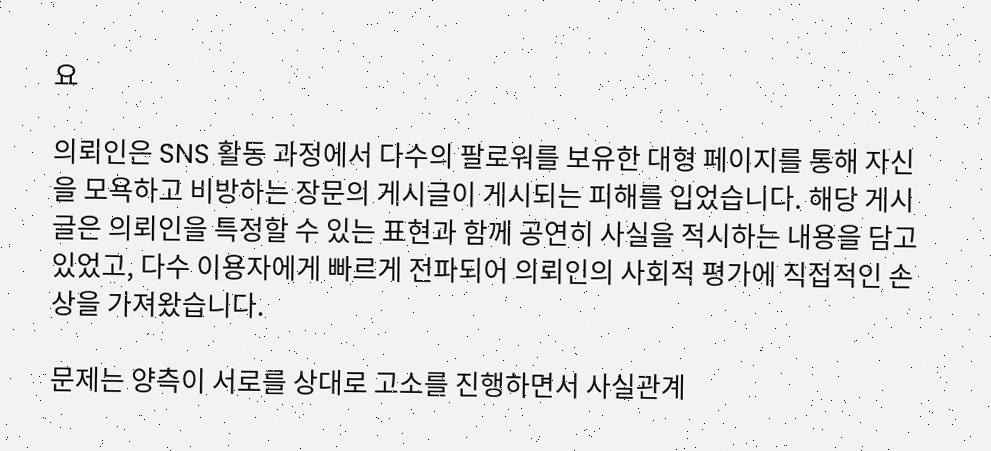요

의뢰인은 SNS 활동 과정에서 다수의 팔로워를 보유한 대형 페이지를 통해 자신을 모욕하고 비방하는 장문의 게시글이 게시되는 피해를 입었습니다. 해당 게시글은 의뢰인을 특정할 수 있는 표현과 함께 공연히 사실을 적시하는 내용을 담고 있었고, 다수 이용자에게 빠르게 전파되어 의뢰인의 사회적 평가에 직접적인 손상을 가져왔습니다.

문제는 양측이 서로를 상대로 고소를 진행하면서 사실관계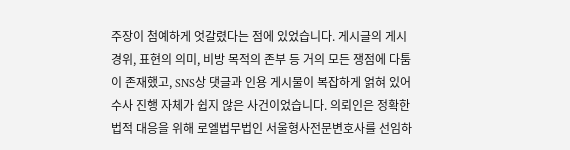주장이 첨예하게 엇갈렸다는 점에 있었습니다. 게시글의 게시 경위, 표현의 의미, 비방 목적의 존부 등 거의 모든 쟁점에 다툼이 존재했고, SNS상 댓글과 인용 게시물이 복잡하게 얽혀 있어 수사 진행 자체가 쉽지 않은 사건이었습니다. 의뢰인은 정확한 법적 대응을 위해 로엘법무법인 서울형사전문변호사를 선임하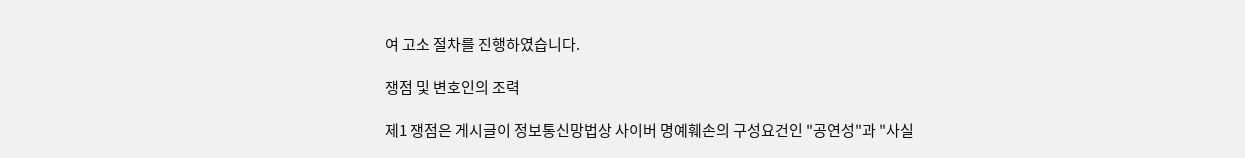여 고소 절차를 진행하였습니다.

쟁점 및 변호인의 조력

제1 쟁점은 게시글이 정보통신망법상 사이버 명예훼손의 구성요건인 "공연성"과 "사실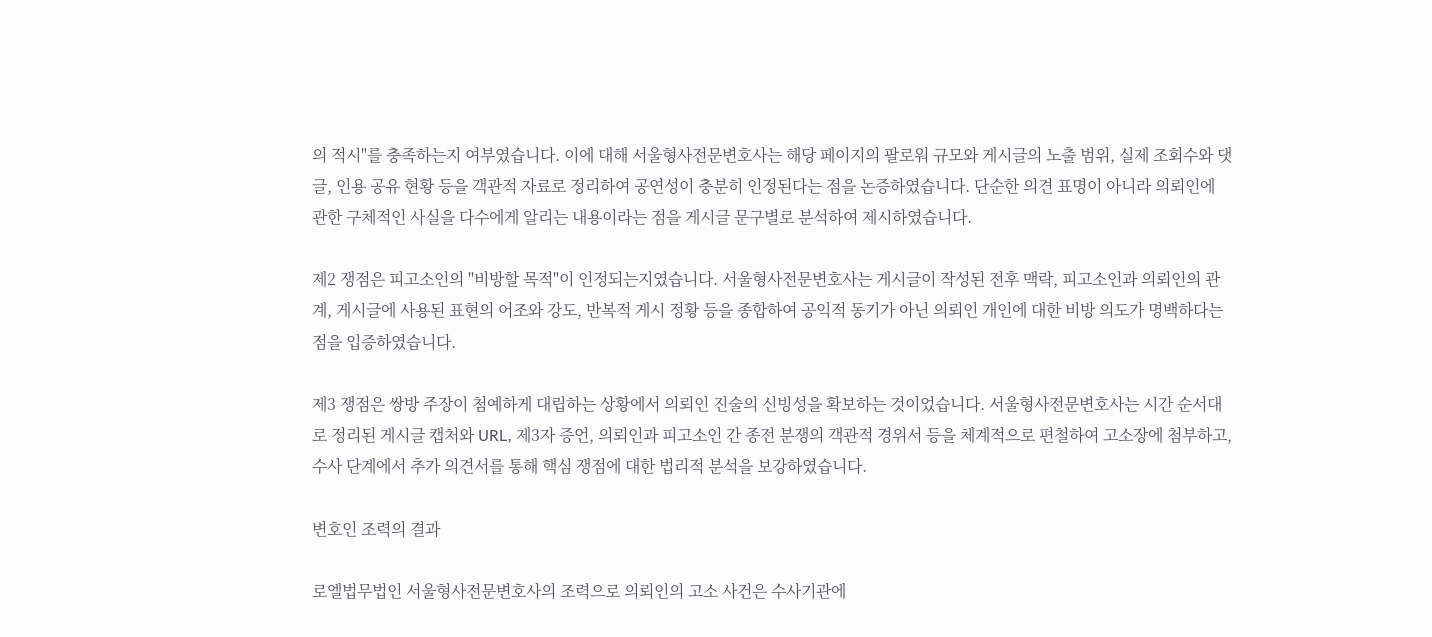의 적시"를 충족하는지 여부였습니다. 이에 대해 서울형사전문변호사는 해당 페이지의 팔로워 규모와 게시글의 노출 범위, 실제 조회수와 댓글, 인용 공유 현황 등을 객관적 자료로 정리하여 공연성이 충분히 인정된다는 점을 논증하였습니다. 단순한 의견 표명이 아니라 의뢰인에 관한 구체적인 사실을 다수에게 알리는 내용이라는 점을 게시글 문구별로 분석하여 제시하였습니다.

제2 쟁점은 피고소인의 "비방할 목적"이 인정되는지였습니다. 서울형사전문변호사는 게시글이 작성된 전후 맥락, 피고소인과 의뢰인의 관계, 게시글에 사용된 표현의 어조와 강도, 반복적 게시 정황 등을 종합하여 공익적 동기가 아닌 의뢰인 개인에 대한 비방 의도가 명백하다는 점을 입증하였습니다.

제3 쟁점은 쌍방 주장이 첨예하게 대립하는 상황에서 의뢰인 진술의 신빙성을 확보하는 것이었습니다. 서울형사전문변호사는 시간 순서대로 정리된 게시글 캡처와 URL, 제3자 증언, 의뢰인과 피고소인 간 종전 분쟁의 객관적 경위서 등을 체계적으로 편철하여 고소장에 첨부하고, 수사 단계에서 추가 의견서를 통해 핵심 쟁점에 대한 법리적 분석을 보강하였습니다.

변호인 조력의 결과

로엘법무법인 서울형사전문변호사의 조력으로 의뢰인의 고소 사건은 수사기관에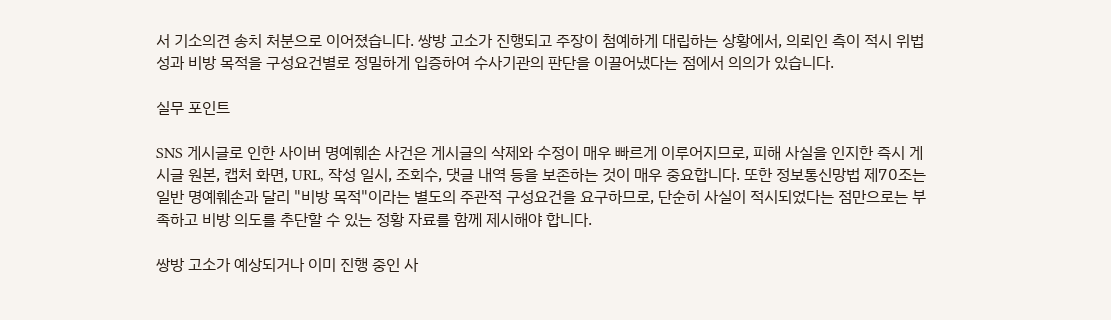서 기소의견 송치 처분으로 이어졌습니다. 쌍방 고소가 진행되고 주장이 첨예하게 대립하는 상황에서, 의뢰인 측이 적시 위법성과 비방 목적을 구성요건별로 정밀하게 입증하여 수사기관의 판단을 이끌어냈다는 점에서 의의가 있습니다.

실무 포인트

SNS 게시글로 인한 사이버 명예훼손 사건은 게시글의 삭제와 수정이 매우 빠르게 이루어지므로, 피해 사실을 인지한 즉시 게시글 원본, 캡처 화면, URL, 작성 일시, 조회수, 댓글 내역 등을 보존하는 것이 매우 중요합니다. 또한 정보통신망법 제70조는 일반 명예훼손과 달리 "비방 목적"이라는 별도의 주관적 구성요건을 요구하므로, 단순히 사실이 적시되었다는 점만으로는 부족하고 비방 의도를 추단할 수 있는 정황 자료를 함께 제시해야 합니다.

쌍방 고소가 예상되거나 이미 진행 중인 사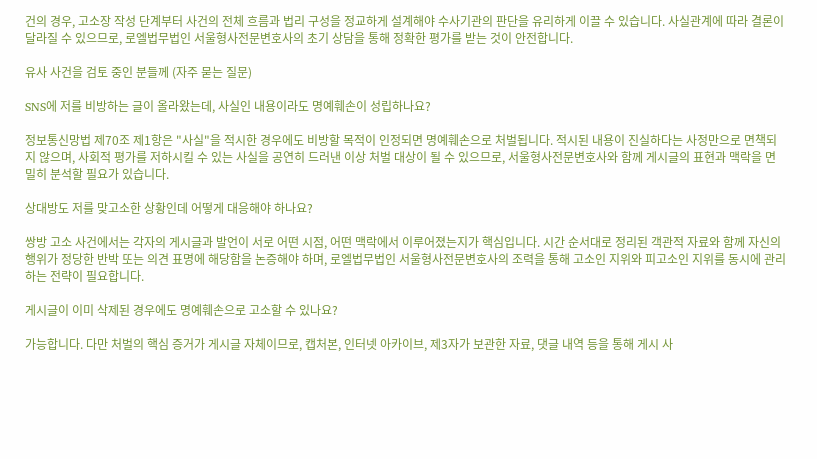건의 경우, 고소장 작성 단계부터 사건의 전체 흐름과 법리 구성을 정교하게 설계해야 수사기관의 판단을 유리하게 이끌 수 있습니다. 사실관계에 따라 결론이 달라질 수 있으므로, 로엘법무법인 서울형사전문변호사의 초기 상담을 통해 정확한 평가를 받는 것이 안전합니다.

유사 사건을 검토 중인 분들께 (자주 묻는 질문)

SNS에 저를 비방하는 글이 올라왔는데, 사실인 내용이라도 명예훼손이 성립하나요?

정보통신망법 제70조 제1항은 "사실"을 적시한 경우에도 비방할 목적이 인정되면 명예훼손으로 처벌됩니다. 적시된 내용이 진실하다는 사정만으로 면책되지 않으며, 사회적 평가를 저하시킬 수 있는 사실을 공연히 드러낸 이상 처벌 대상이 될 수 있으므로, 서울형사전문변호사와 함께 게시글의 표현과 맥락을 면밀히 분석할 필요가 있습니다.

상대방도 저를 맞고소한 상황인데 어떻게 대응해야 하나요?

쌍방 고소 사건에서는 각자의 게시글과 발언이 서로 어떤 시점, 어떤 맥락에서 이루어졌는지가 핵심입니다. 시간 순서대로 정리된 객관적 자료와 함께 자신의 행위가 정당한 반박 또는 의견 표명에 해당함을 논증해야 하며, 로엘법무법인 서울형사전문변호사의 조력을 통해 고소인 지위와 피고소인 지위를 동시에 관리하는 전략이 필요합니다.

게시글이 이미 삭제된 경우에도 명예훼손으로 고소할 수 있나요?

가능합니다. 다만 처벌의 핵심 증거가 게시글 자체이므로, 캡처본, 인터넷 아카이브, 제3자가 보관한 자료, 댓글 내역 등을 통해 게시 사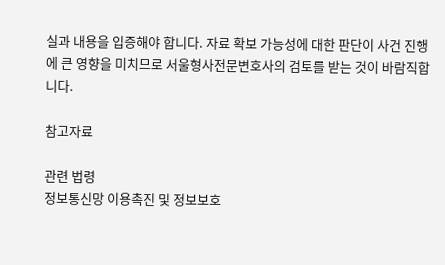실과 내용을 입증해야 합니다. 자료 확보 가능성에 대한 판단이 사건 진행에 큰 영향을 미치므로 서울형사전문변호사의 검토를 받는 것이 바람직합니다.

참고자료

관련 법령
정보통신망 이용촉진 및 정보보호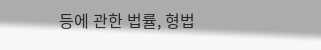등에 관한 법률, 형법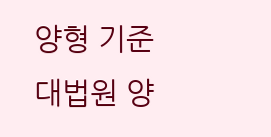양형 기준
대법원 양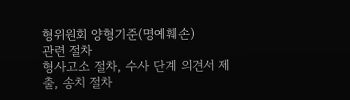형위원회 양형기준(명예훼손)
관련 절차
형사고소 절차, 수사 단계 의견서 제출, 송치 절차